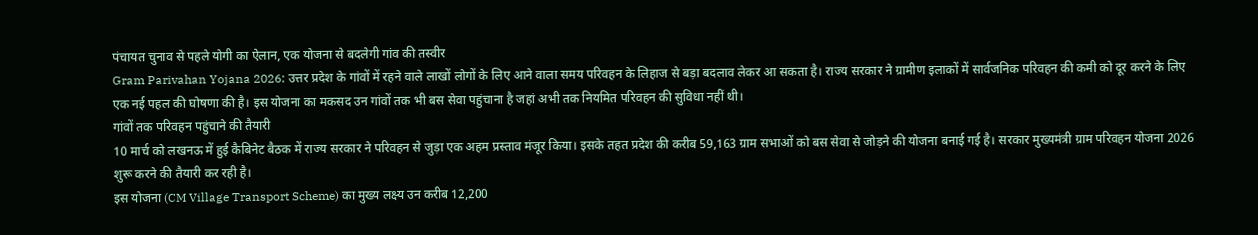पंचायत चुनाव से पहले योगी का ऐलान, एक योजना से बदलेगी गांव की तस्वीर
Gram Parivahan Yojana 2026: उत्तर प्रदेश के गांवों में रहने वाले लाखों लोगों के लिए आने वाला समय परिवहन के लिहाज से बड़ा बदलाव लेकर आ सकता है। राज्य सरकार ने ग्रामीण इलाकों में सार्वजनिक परिवहन की कमी को दूर करने के लिए एक नई पहल की घोषणा की है। इस योजना का मकसद उन गांवों तक भी बस सेवा पहुंचाना है जहां अभी तक नियमित परिवहन की सुविधा नहीं थी।
गांवों तक परिवहन पहुंचाने की तैयारी
10 मार्च को लखनऊ में हुई कैबिनेट बैठक में राज्य सरकार ने परिवहन से जुड़ा एक अहम प्रस्ताव मंजूर किया। इसके तहत प्रदेश की करीब 59,163 ग्राम सभाओं को बस सेवा से जोड़ने की योजना बनाई गई है। सरकार मुख्यमंत्री ग्राम परिवहन योजना 2026 शुरू करने की तैयारी कर रही है।
इस योजना (CM Village Transport Scheme) का मुख्य लक्ष्य उन करीब 12,200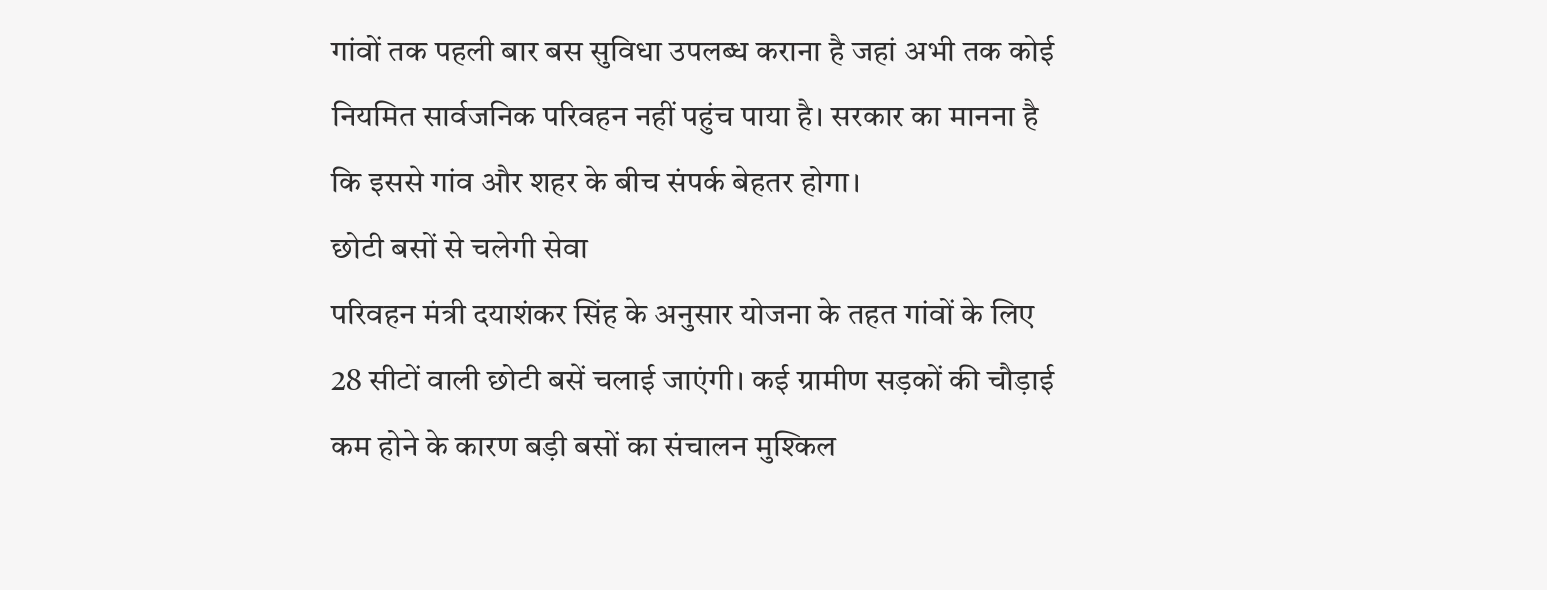गांवों तक पहली बार बस सुविधा उपलब्ध कराना है जहां अभी तक कोई नियमित सार्वजनिक परिवहन नहीं पहुंच पाया है। सरकार का मानना है कि इससे गांव और शहर के बीच संपर्क बेहतर होगा।
छोटी बसों से चलेगी सेवा
परिवहन मंत्री दयाशंकर सिंह के अनुसार योजना के तहत गांवों के लिए 28 सीटों वाली छोटी बसें चलाई जाएंगी। कई ग्रामीण सड़कों की चौड़ाई कम होने के कारण बड़ी बसों का संचालन मुश्किल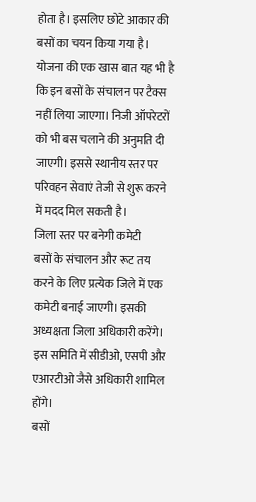होता है। इसलिए छोटे आकार की बसों का चयन किया गया है।
योजना की एक खास बात यह भी है कि इन बसों के संचालन पर टैक्स नहीं लिया जाएगा। निजी ऑपरेटरों को भी बस चलाने की अनुमति दी जाएगी। इससे स्थानीय स्तर पर परिवहन सेवाएं तेजी से शुरू करने में मदद मिल सकती है।
जिला स्तर पर बनेगी कमेटी
बसों के संचालन और रूट तय करने के लिए प्रत्येक जिले में एक कमेटी बनाई जाएगी। इसकी अध्यक्षता जिला अधिकारी करेंगे। इस समिति में सीडीओ, एसपी और एआरटीओ जैसे अधिकारी शामिल होंगे।
बसों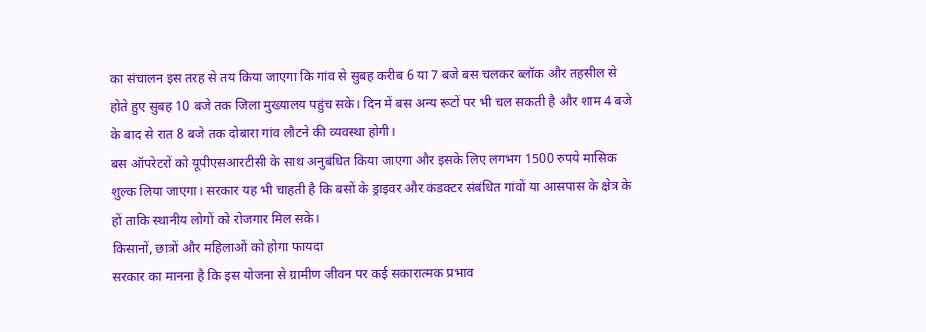का संचालन इस तरह से तय किया जाएगा कि गांव से सुबह करीब 6 या 7 बजे बस चलकर ब्लॉक और तहसील से होते हुए सुबह 10 बजे तक जिला मुख्यालय पहुंच सके। दिन में बस अन्य रूटों पर भी चल सकती है और शाम 4 बजे के बाद से रात 8 बजे तक दोबारा गांव लौटने की व्यवस्था होगी।
बस ऑपरेटरों को यूपीएसआरटीसी के साथ अनुबंधित किया जाएगा और इसके लिए लगभग 1500 रुपये मासिक शुल्क लिया जाएगा। सरकार यह भी चाहती है कि बसों के ड्राइवर और कंडक्टर संबंधित गांवों या आसपास के क्षेत्र के हों ताकि स्थानीय लोगों को रोजगार मिल सके।
किसानों, छात्रों और महिलाओं को होगा फायदा
सरकार का मानना है कि इस योजना से ग्रामीण जीवन पर कई सकारात्मक प्रभाव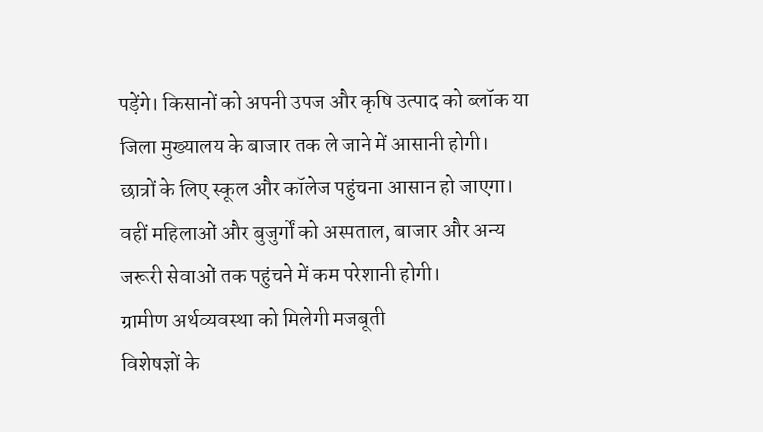पड़ेंगे। किसानों को अपनी उपज और कृषि उत्पाद को ब्लॉक या जिला मुख्यालय के बाजार तक ले जाने में आसानी होगी।
छात्रों के लिए स्कूल और कॉलेज पहुंचना आसान हो जाएगा। वहीं महिलाओं और बुजुर्गों को अस्पताल, बाजार और अन्य जरूरी सेवाओं तक पहुंचने में कम परेशानी होगी।
ग्रामीण अर्थव्यवस्था को मिलेगी मजबूती
विशेषज्ञों के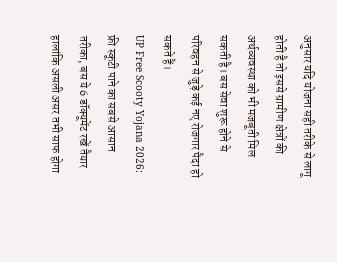अनुसार यदि योजना सही तरीके से लागू होती है तो इससे ग्रामीण क्षेत्रों की अर्थव्यवस्था को भी मजबूती मिल सकती है। बस सेवा शुरू होने से परिवहन से जुड़े कई नए रोजगार पैदा हो सकते हैं।
UP Free Scooty Yojana 2026: फ्री स्कूटी पाने का सबसे आसान तरीका, बस ये 6 डॉक्यूमेंट रखें तैयार
हालांकि असली असर तभी साफ होगा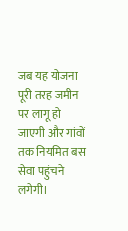जब यह योजना पूरी तरह जमीन पर लागू हो जाएगी और गांवों तक नियमित बस सेवा पहुंचने लगेगी।